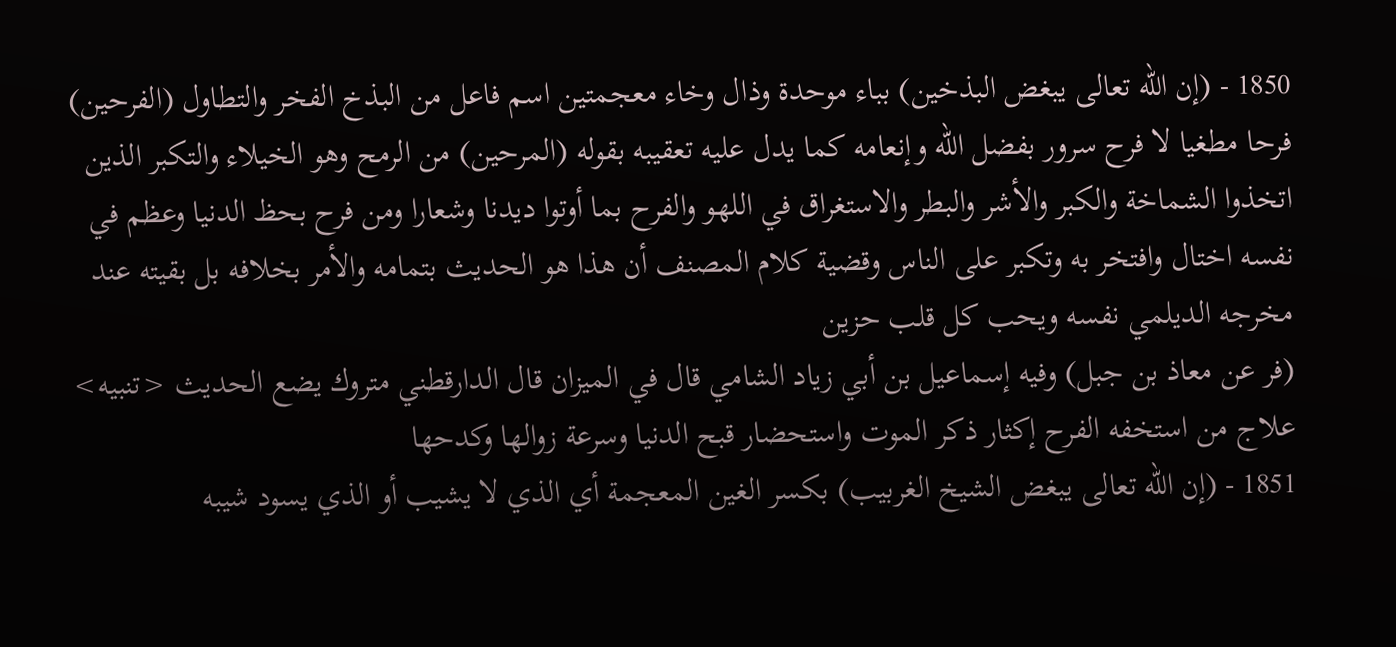1850 - (إن الله تعالى يبغض البذخين) بباء موحدة وذال وخاء معجمتين اسم فاعل من البذخ الفخر والتطاول (الفرحين) فرحا مطغيا لا فرح سرور بفضل الله وإنعامه كما يدل عليه تعقيبه بقوله (المرحين) من الرمح وهو الخيلاء والتكبر الذين اتخذوا الشماخة والكبر والأشر والبطر والاستغراق في اللهو والفرح بما أوتوا ديدنا وشعارا ومن فرح بحظ الدنيا وعظم في نفسه اختال وافتخر به وتكبر على الناس وقضية كلام المصنف أن هذا هو الحديث بتمامه والأمر بخلافه بل بقيته عند مخرجه الديلمي نفسه ويحب كل قلب حزين
(فر عن معاذ بن جبل) وفيه إسماعيل بن أبي زياد الشامي قال في الميزان قال الدارقطني متروك يضع الحديث <تنبيه> علاج من استخفه الفرح إكثار ذكر الموت واستحضار قبح الدنيا وسرعة زوالها وكدحها
1851 - (إن الله تعالى يبغض الشيخ الغربيب) بكسر الغين المعجمة أي الذي لا يشيب أو الذي يسود شيبه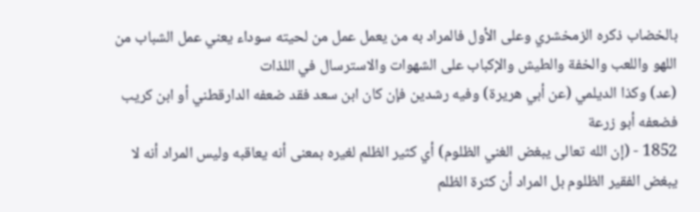بالخضاب ذكره الزمخشري وعلى الأول فالمراد به من يعمل عمل من لحيته سوداء يعني عمل الشباب من اللهو واللعب والخفة والطيش والإكباب على الشهوات والاسترسال في اللذات
(عد) وكذا الديلمي (عن أبي هريرة) وفيه رشدين فإن كان ابن سعد فقد ضعفه الدارقطني أو ابن كريب فضعفه أبو زرعة
1852 - (إن الله تعالى يبغض الغني الظلوم) أي كثير الظلم لغيره بمعنى أنه يعاقبه وليس المراد أنه لا يبغض الفقير الظلوم بل المراد أن كثرة الظلم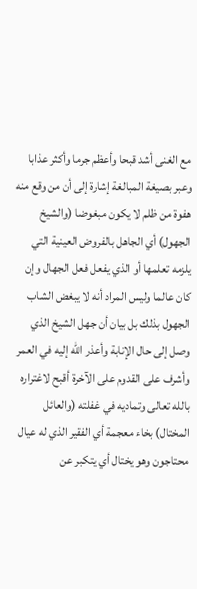مع الغنى أشد قبحا وأعظم جرما وأكثر عذابا وعبر بصيغة المبالغة إشارة إلى أن من وقع منه هفوة من ظلم لا يكون مبغوضا (والشيخ الجهول) أي الجاهل بالفروض العينية التي يلزمه تعلمها أو الذي يفعل فعل الجهال وإن كان عالما وليس المراد أنه لا يبغض الشاب الجهول بذلك بل بيان أن جهل الشيخ الذي وصل إلى حال الإنابة وأعذر الله إليه في العمر وأشرف على القدوم على الآخرة أقبح لاغتراره بالله تعالى وتماديه في غفلته (والعائل المختال) بخاء معجمة أي الفقير الذي له عيال محتاجون وهو يختال أي يتكبر عن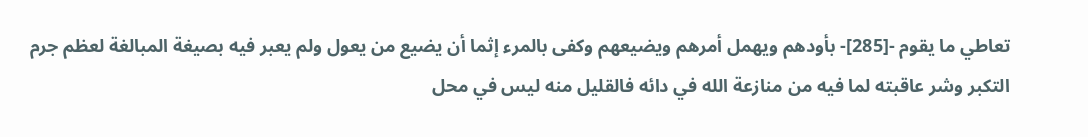تعاطي ما يقوم -[285]- بأودهم ويهمل أمرهم ويضيعهم وكفى بالمرء إثما أن يضيع من يعول ولم يعبر فيه بصيغة المبالغة لعظم جرم التكبر وشر عاقبته لما فيه من منازعة الله في دائه فالقليل منه ليس في محل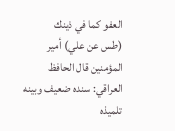العفو كما في ذينك
(طس عن علي) أمير المؤمنين قال الحافظ العراقي: سنده ضعيف وبينه تلميذه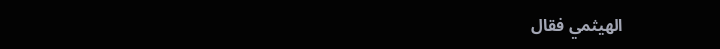الهيثمي فقال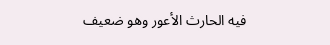فيه الحارث الأعور وهو ضعيف